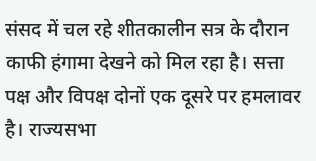संसद में चल रहे शीतकालीन सत्र के दौरान काफी हंगामा देखने को मिल रहा है। सत्ता पक्ष और विपक्ष दोनों एक दूसरे पर हमलावर है। राज्यसभा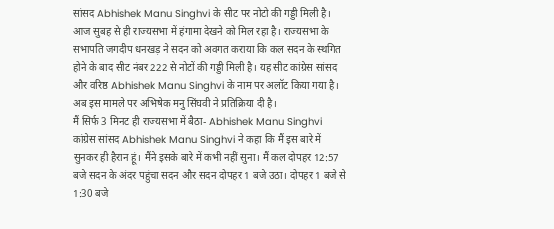सांसद Abhishek Manu Singhvi के सीट पर नोटो की गड्डी मिली है।
आज सुबह से ही राज्यसभा में हंगामा देखने को मिल रहा है। राज्यसभा के सभापति जगदीप धनखड़ ने सदन को अवगत कराया कि कल सदन के स्थगित होने के बाद सीट नंबर 222 से नोटों की गड्डी मिली है। यह सीट कांग्रेस सांसद और वरिष्ठ Abhishek Manu Singhvi के नाम पर अलॉट किया गया है। अब इस मामले पर अभिषेक मनु सिंघवी ने प्रतिक्रिया दी है।
मैं सिर्फ 3 मिनट ही राज्यसभा में बैठा- Abhishek Manu Singhvi
कांग्रेस सांसद Abhishek Manu Singhvi ने कहा कि मैं इस बारे में सुनकर ही हैरान हूं। मैंने इसके बारे में कभी नहीं सुना। मैं कल दोपहर 12:57 बजे सदन के अंदर पहुंचा सदन और सदन दोपहर 1 बजे उठा। दोपहर 1 बजे से 1:30 बजे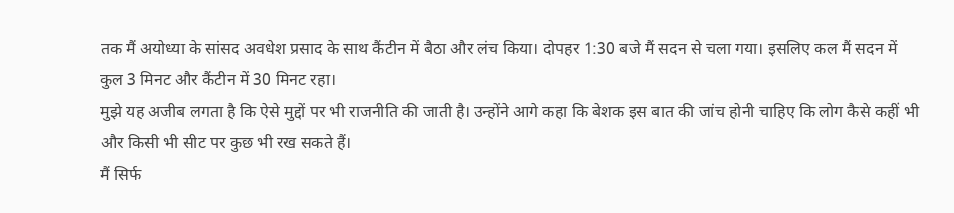तक मैं अयोध्या के सांसद अवधेश प्रसाद के साथ कैंटीन में बैठा और लंच किया। दोपहर 1:30 बजे मैं सदन से चला गया। इसलिए कल मैं सदन में कुल 3 मिनट और कैंटीन में 30 मिनट रहा।
मुझे यह अजीब लगता है कि ऐसे मुद्दों पर भी राजनीति की जाती है। उन्होंने आगे कहा कि बेशक इस बात की जांच होनी चाहिए कि लोग कैसे कहीं भी और किसी भी सीट पर कुछ भी रख सकते हैं।
मैं सिर्फ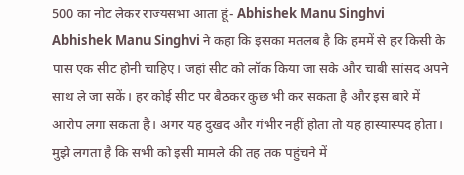500 का नोट लेकर राज्यसभा आता हूं- Abhishek Manu Singhvi
Abhishek Manu Singhvi ने कहा कि इसका मतलब है कि हममें से हर किसी के पास एक सीट होनी चाहिए। जहां सीट को लॉक किया जा सके और चाबी सांसद अपने साथ ले जा सकें। हर कोई सीट पर बैठकर कुछ भी कर सकता है और इस बारे में आरोप लगा सकता है। अगर यह दुखद और गंभीर नहीं होता तो यह हास्यास्पद होता।
मुझे लगता है कि सभी को इसी मामले की तह तक पहुंचने में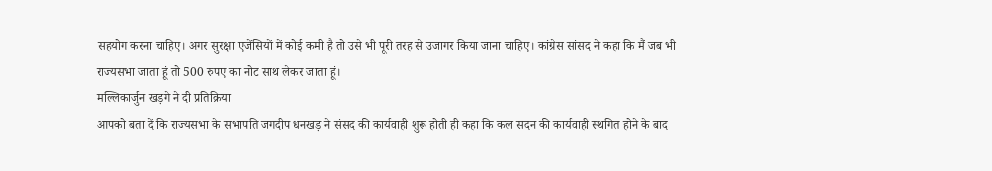सहयोग करना चाहिए। अगर सुरक्षा एजेंसियों में कोई कमी है तो उसे भी पूरी तरह से उजागर किया जाना चाहिए। कांग्रेस सांसद ने कहा कि मैं जब भी राज्यसभा जाता हूं तो 500 रुपए का नोट साथ लेकर जाता हूं।
मल्लिकार्जुन खड़गे ने दी प्रतिक्रिया
आपको बता दें कि राज्यसभा के सभापति जगदीप धनखड़ ने संसद की कार्यवाही शुरू होती ही कहा कि कल सदन की कार्यवाही स्थगित होने के बाद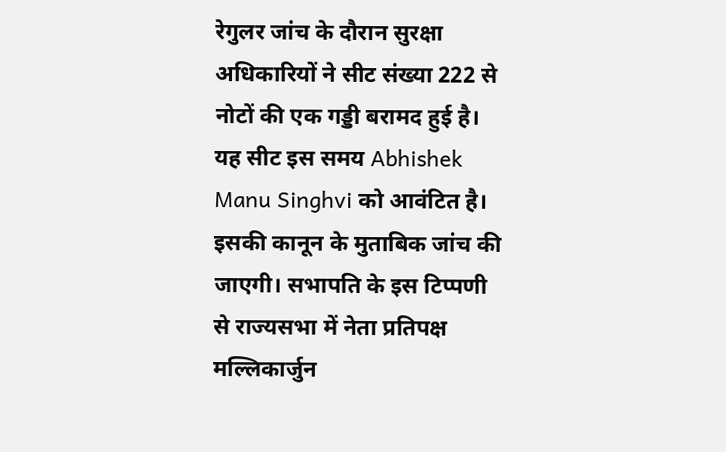रेगुलर जांच के दौरान सुरक्षा अधिकारियों ने सीट संख्या 222 से नोटों की एक गड्डी बरामद हुई है। यह सीट इस समय Abhishek Manu Singhvi को आवंटित है। इसकी कानून के मुताबिक जांच की जाएगी। सभापति के इस टिप्पणी से राज्यसभा में नेता प्रतिपक्ष मल्लिकार्जुन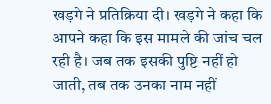खड़गे ने प्रतिक्रिया दी। खड़गे ने कहा कि आपने कहा कि इस मामले की जांच चल रही है। जब तक इसकी पुष्टि नहीं हो जाती, तब तक उनका नाम नहीं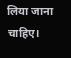लिया जाना चाहिए।